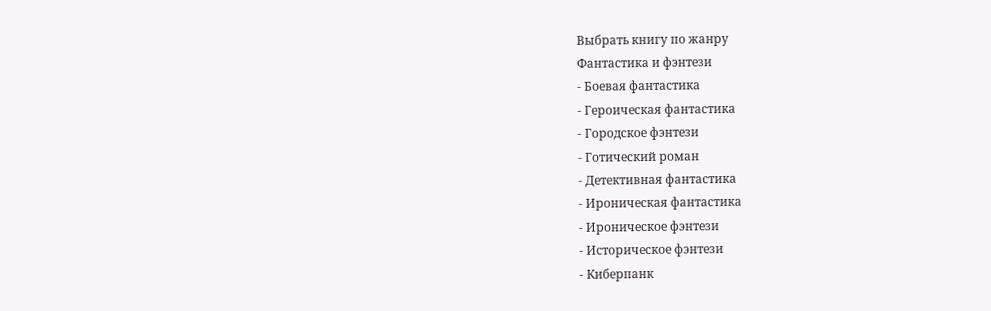Выбрать книгу по жанру
Фантастика и фэнтези
- Боевая фантастика
- Героическая фантастика
- Городское фэнтези
- Готический роман
- Детективная фантастика
- Ироническая фантастика
- Ироническое фэнтези
- Историческое фэнтези
- Киберпанк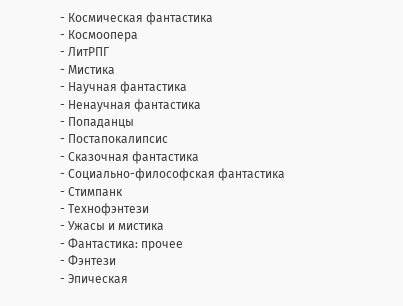- Космическая фантастика
- Космоопера
- ЛитРПГ
- Мистика
- Научная фантастика
- Ненаучная фантастика
- Попаданцы
- Постапокалипсис
- Сказочная фантастика
- Социально-философская фантастика
- Стимпанк
- Технофэнтези
- Ужасы и мистика
- Фантастика: прочее
- Фэнтези
- Эпическая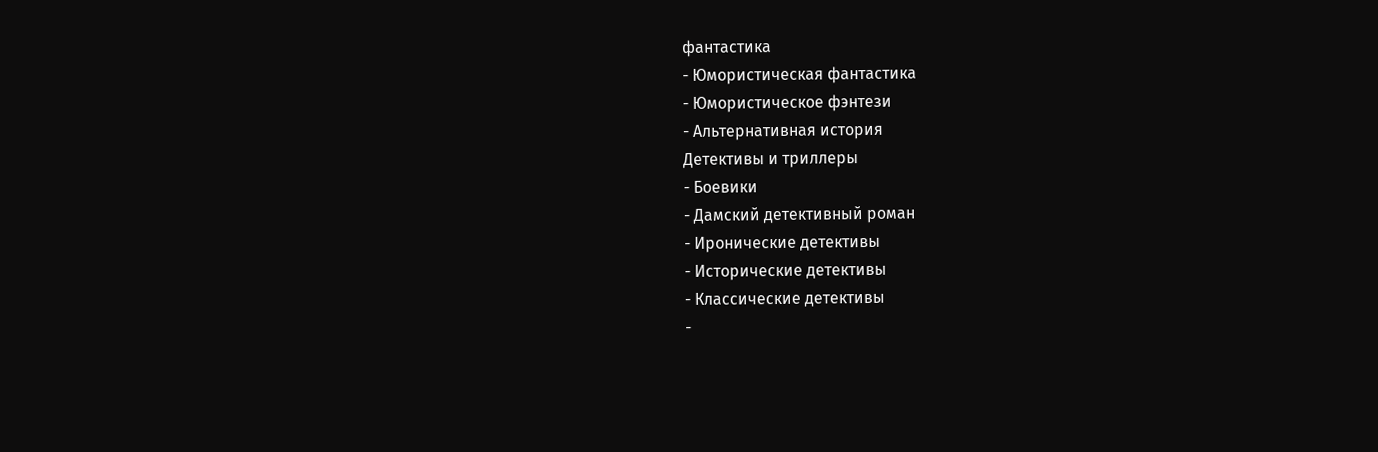фантастика
- Юмористическая фантастика
- Юмористическое фэнтези
- Альтернативная история
Детективы и триллеры
- Боевики
- Дамский детективный роман
- Иронические детективы
- Исторические детективы
- Классические детективы
-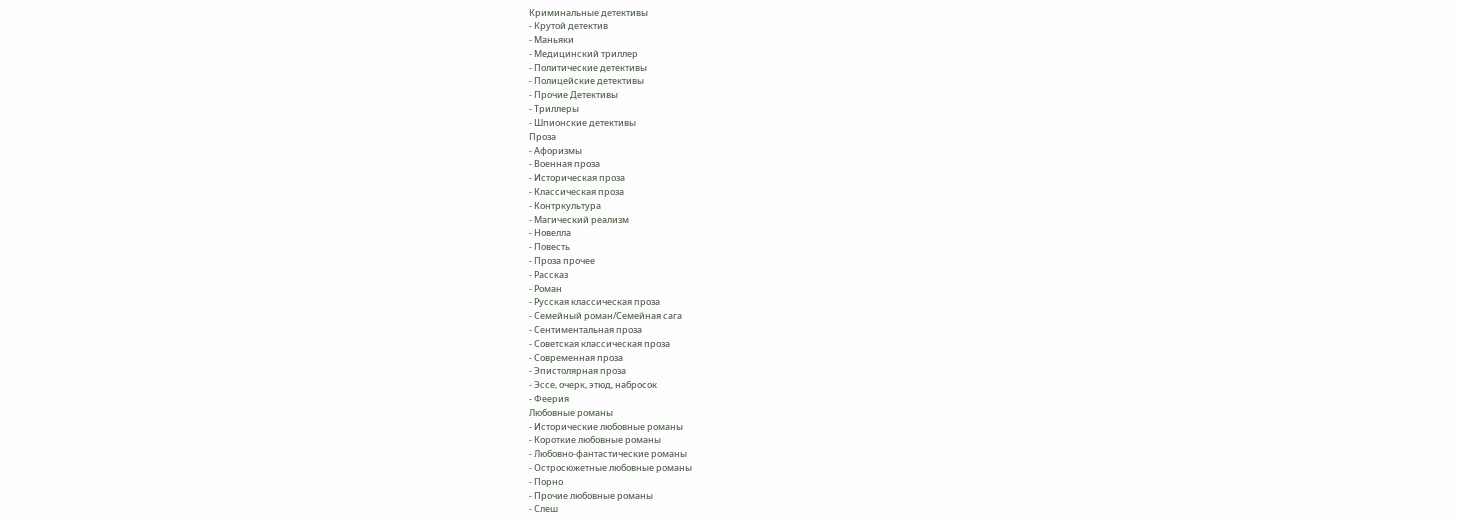Криминальные детективы
- Крутой детектив
- Маньяки
- Медицинский триллер
- Политические детективы
- Полицейские детективы
- Прочие Детективы
- Триллеры
- Шпионские детективы
Проза
- Афоризмы
- Военная проза
- Историческая проза
- Классическая проза
- Контркультура
- Магический реализм
- Новелла
- Повесть
- Проза прочее
- Рассказ
- Роман
- Русская классическая проза
- Семейный роман/Семейная сага
- Сентиментальная проза
- Советская классическая проза
- Современная проза
- Эпистолярная проза
- Эссе, очерк, этюд, набросок
- Феерия
Любовные романы
- Исторические любовные романы
- Короткие любовные романы
- Любовно-фантастические романы
- Остросюжетные любовные романы
- Порно
- Прочие любовные романы
- Слеш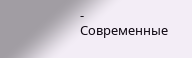- Современные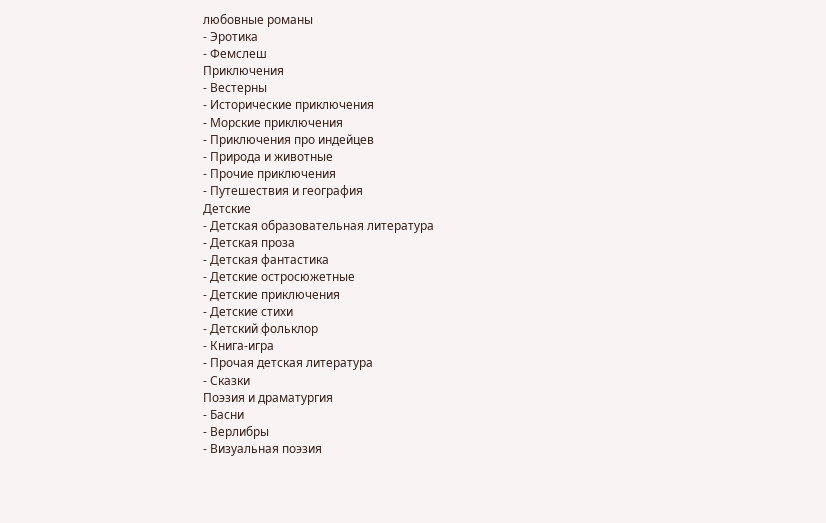любовные романы
- Эротика
- Фемслеш
Приключения
- Вестерны
- Исторические приключения
- Морские приключения
- Приключения про индейцев
- Природа и животные
- Прочие приключения
- Путешествия и география
Детские
- Детская образовательная литература
- Детская проза
- Детская фантастика
- Детские остросюжетные
- Детские приключения
- Детские стихи
- Детский фольклор
- Книга-игра
- Прочая детская литература
- Сказки
Поэзия и драматургия
- Басни
- Верлибры
- Визуальная поэзия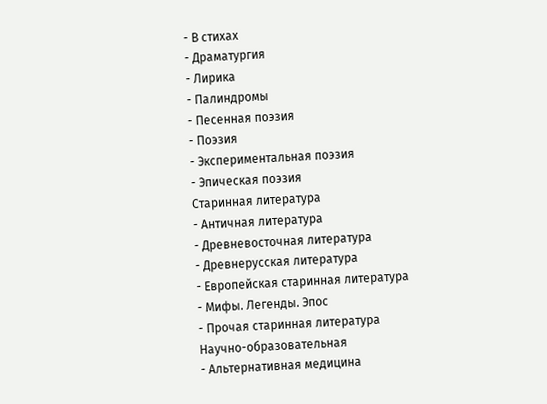- В стихах
- Драматургия
- Лирика
- Палиндромы
- Песенная поэзия
- Поэзия
- Экспериментальная поэзия
- Эпическая поэзия
Старинная литература
- Античная литература
- Древневосточная литература
- Древнерусская литература
- Европейская старинная литература
- Мифы. Легенды. Эпос
- Прочая старинная литература
Научно-образовательная
- Альтернативная медицина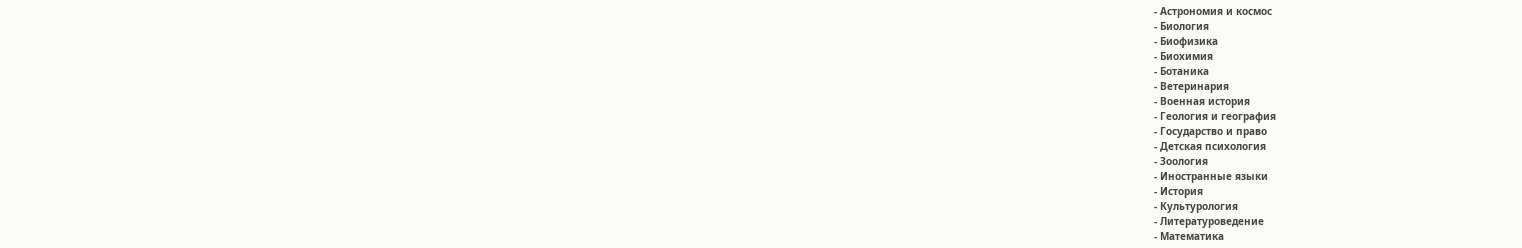- Астрономия и космос
- Биология
- Биофизика
- Биохимия
- Ботаника
- Ветеринария
- Военная история
- Геология и география
- Государство и право
- Детская психология
- Зоология
- Иностранные языки
- История
- Культурология
- Литературоведение
- Математика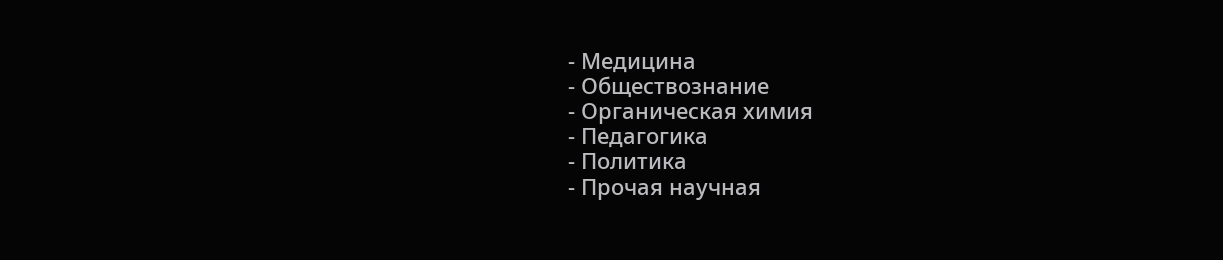- Медицина
- Обществознание
- Органическая химия
- Педагогика
- Политика
- Прочая научная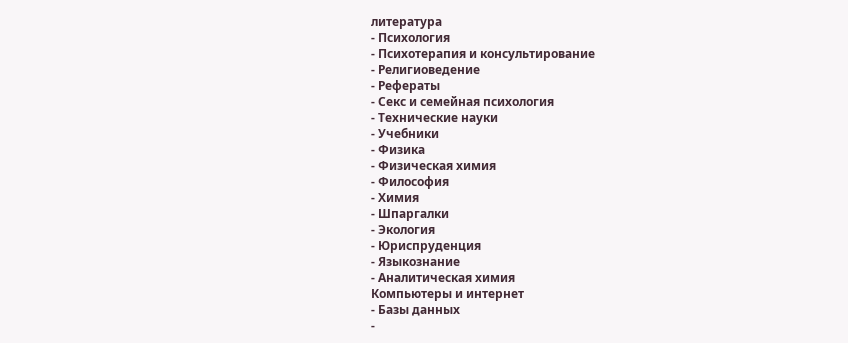литература
- Психология
- Психотерапия и консультирование
- Религиоведение
- Рефераты
- Секс и семейная психология
- Технические науки
- Учебники
- Физика
- Физическая химия
- Философия
- Химия
- Шпаргалки
- Экология
- Юриспруденция
- Языкознание
- Аналитическая химия
Компьютеры и интернет
- Базы данных
-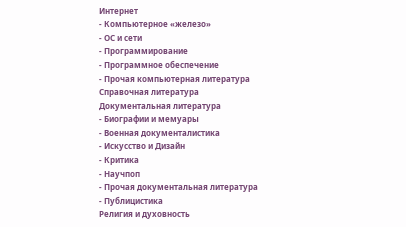Интернет
- Компьютерное «железо»
- ОС и сети
- Программирование
- Программное обеспечение
- Прочая компьютерная литература
Справочная литература
Документальная литература
- Биографии и мемуары
- Военная документалистика
- Искусство и Дизайн
- Критика
- Научпоп
- Прочая документальная литература
- Публицистика
Религия и духовность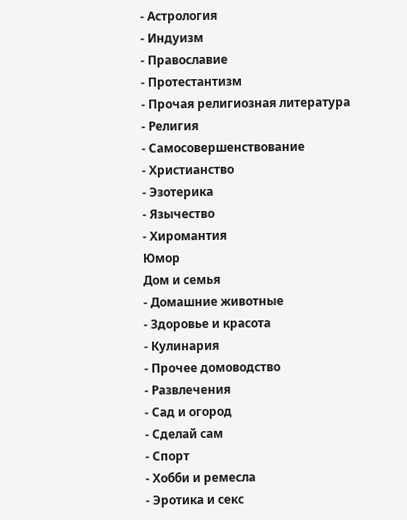- Астрология
- Индуизм
- Православие
- Протестантизм
- Прочая религиозная литература
- Религия
- Самосовершенствование
- Христианство
- Эзотерика
- Язычество
- Хиромантия
Юмор
Дом и семья
- Домашние животные
- Здоровье и красота
- Кулинария
- Прочее домоводство
- Развлечения
- Сад и огород
- Сделай сам
- Спорт
- Хобби и ремесла
- Эротика и секс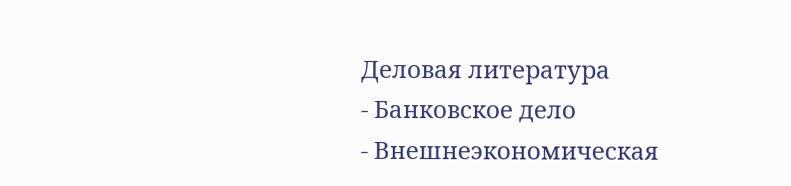Деловая литература
- Банковское дело
- Внешнеэкономическая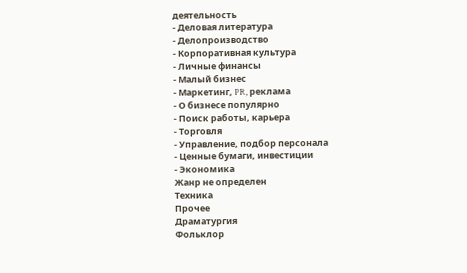деятельность
- Деловая литература
- Делопроизводство
- Корпоративная культура
- Личные финансы
- Малый бизнес
- Маркетинг, PR, реклама
- О бизнесе популярно
- Поиск работы, карьера
- Торговля
- Управление, подбор персонала
- Ценные бумаги, инвестиции
- Экономика
Жанр не определен
Техника
Прочее
Драматургия
Фольклор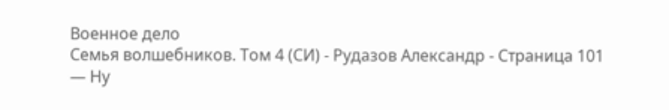Военное дело
Семья волшебников. Том 4 (СИ) - Рудазов Александр - Страница 101
— Ну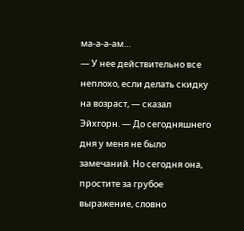ма-а-а-ам…
— У нее действительно все неплохо, если делать скидку на возраст, — сказал Эйхгорн. — До сегодняшнего дня у меня не было замечаний. Но сегодня она, простите за грубое выражение, словно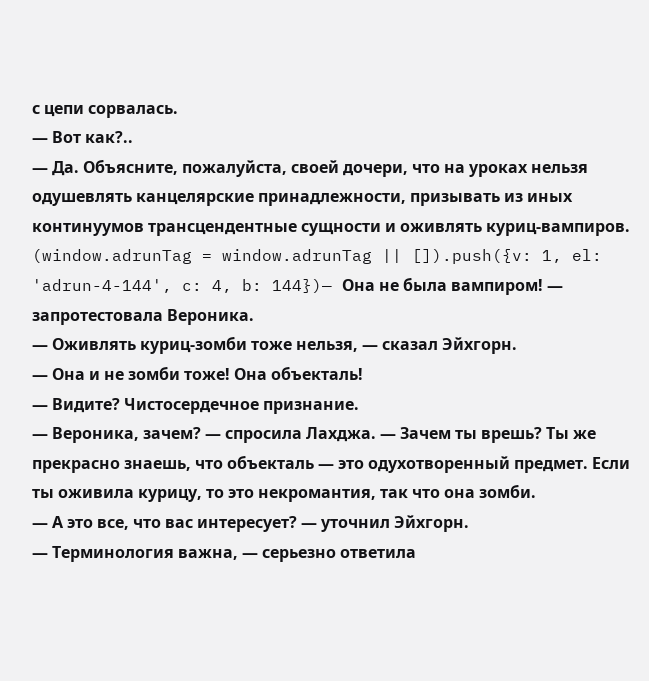с цепи сорвалась.
— Вот как?..
— Да. Объясните, пожалуйста, своей дочери, что на уроках нельзя одушевлять канцелярские принадлежности, призывать из иных континуумов трансцендентные сущности и оживлять куриц-вампиров.
(window.adrunTag = window.adrunTag || []).push({v: 1, el: 'adrun-4-144', c: 4, b: 144})— Она не была вампиром! — запротестовала Вероника.
— Оживлять куриц-зомби тоже нельзя, — сказал Эйхгорн.
— Она и не зомби тоже! Она объекталь!
— Видите? Чистосердечное признание.
— Вероника, зачем? — спросила Лахджа. — Зачем ты врешь? Ты же прекрасно знаешь, что объекталь — это одухотворенный предмет. Если ты оживила курицу, то это некромантия, так что она зомби.
— А это все, что вас интересует? — уточнил Эйхгорн.
— Терминология важна, — серьезно ответила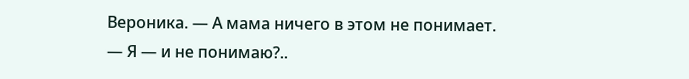Вероника. — А мама ничего в этом не понимает.
— Я — и не понимаю?..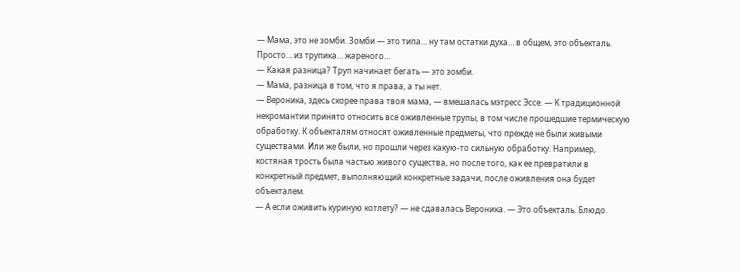— Мама, это не зомби. Зомби — это типа… ну там остатки духа… в общем, это объекталь. Просто… из трупика… жареного…
— Какая разница? Труп начинает бегать — это зомби.
— Мама, разница в том, что я права, а ты нет.
— Вероника, здесь скорее права твоя мама, — вмешалась мэтресс Эссе. — К традиционной некромантии принято относить все оживленные трупы, в том числе прошедшие термическую обработку. К объекталям относят оживленные предметы, что прежде не были живыми существами. Или же были, но прошли через какую-то сильную обработку. Например, костяная трость была частью живого существа, но после того, как ее превратили в конкретный предмет, выполняющий конкретные задачи, после оживления она будет объекталем.
— А если оживить куриную котлету? — не сдавалась Вероника. — Это объекталь. Блюдо.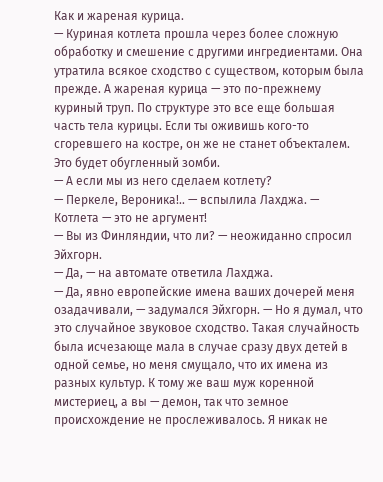Как и жареная курица.
— Куриная котлета прошла через более сложную обработку и смешение с другими ингредиентами. Она утратила всякое сходство с существом, которым была прежде. А жареная курица — это по-прежнему куриный труп. По структуре это все еще большая часть тела курицы. Если ты оживишь кого-то сгоревшего на костре, он же не станет объекталем. Это будет обугленный зомби.
— А если мы из него сделаем котлету?
— Перкеле, Вероника!.. — вспылила Лахджа. — Котлета — это не аргумент!
— Вы из Финляндии, что ли? — неожиданно спросил Эйхгорн.
— Да, — на автомате ответила Лахджа.
— Да, явно европейские имена ваших дочерей меня озадачивали, — задумался Эйхгорн. — Но я думал, что это случайное звуковое сходство. Такая случайность была исчезающе мала в случае сразу двух детей в одной семье, но меня смущало, что их имена из разных культур. К тому же ваш муж коренной мистериец, а вы — демон, так что земное происхождение не прослеживалось. Я никак не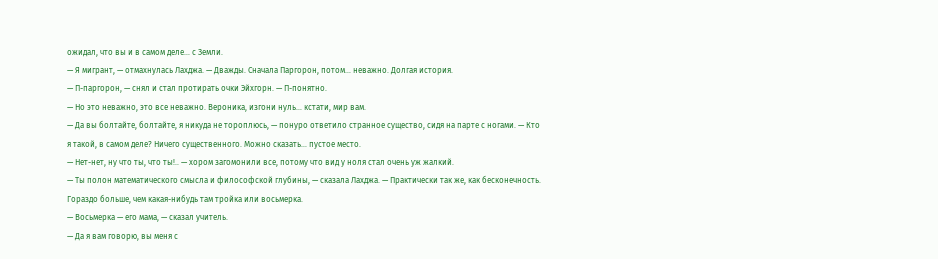ожидал, что вы и в самом деле… с Земли.
— Я мигрант, — отмахнулась Лахджа. — Дважды. Сначала Паргорон, потом… неважно. Долгая история.
— П-паргорон, — снял и стал протирать очки Эйхгорн. — П-понятно.
— Но это неважно, это все неважно. Вероника, изгони нуль… кстати, мир вам.
— Да вы болтайте, болтайте, я никуда не тороплюсь, — понуро ответило странное существо, сидя на парте с ногами. — Кто я такой, в самом деле? Ничего существенного. Можно сказать… пустое место.
— Нет-нет, ну что ты, что ты!.. — хором загомонили все, потому что вид у ноля стал очень уж жалкий.
— Ты полон математического смысла и философской глубины, — сказала Лахджа. — Практически так же, как бесконечность. Гораздо больше, чем какая-нибудь там тройка или восьмерка.
— Восьмерка — его мама, — сказал учитель.
— Да я вам говорю, вы меня с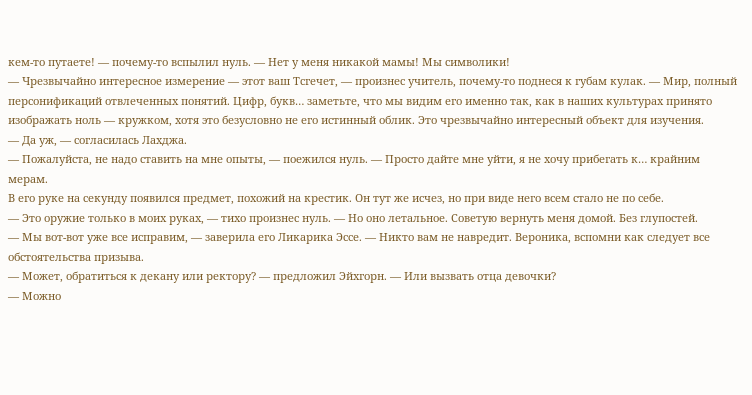кем-то путаете! — почему-то вспылил нуль. — Нет у меня никакой мамы! Мы символики!
— Чрезвычайно интересное измерение — этот ваш Тсгечет, — произнес учитель, почему-то поднеся к губам кулак. — Мир, полный персонификаций отвлеченных понятий. Цифр, букв… заметьте, что мы видим его именно так, как в наших культурах принято изображать ноль — кружком, хотя это безусловно не его истинный облик. Это чрезвычайно интересный объект для изучения.
— Да уж, — согласилась Лахджа.
— Пожалуйста, не надо ставить на мне опыты, — поежился нуль. — Просто дайте мне уйти, я не хочу прибегать к… крайним мерам.
В его руке на секунду появился предмет, похожий на крестик. Он тут же исчез, но при виде него всем стало не по себе.
— Это оружие только в моих руках, — тихо произнес нуль. — Но оно летальное. Советую вернуть меня домой. Без глупостей.
— Мы вот-вот уже все исправим, — заверила его Ликарика Эссе. — Никто вам не навредит. Вероника, вспомни как следует все обстоятельства призыва.
— Может, обратиться к декану или ректору? — предложил Эйхгорн. — Или вызвать отца девочки?
— Можно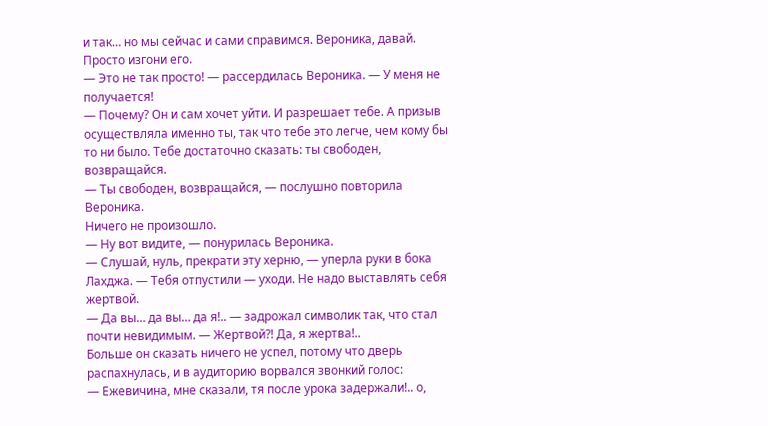и так… но мы сейчас и сами справимся. Вероника, давай. Просто изгони его.
— Это не так просто! — рассердилась Вероника. — У меня не получается!
— Почему? Он и сам хочет уйти. И разрешает тебе. А призыв осуществляла именно ты, так что тебе это легче, чем кому бы то ни было. Тебе достаточно сказать: ты свободен, возвращайся.
— Ты свободен, возвращайся, — послушно повторила Вероника.
Ничего не произошло.
— Ну вот видите, — понурилась Вероника.
— Слушай, нуль, прекрати эту херню, — уперла руки в бока Лахджа. — Тебя отпустили — уходи. Не надо выставлять себя жертвой.
— Да вы… да вы… да я!.. — задрожал символик так, что стал почти невидимым. — Жертвой⁈ Да, я жертва!..
Больше он сказать ничего не успел, потому что дверь распахнулась, и в аудиторию ворвался звонкий голос:
— Ежевичина, мне сказали, тя после урока задержали!.. о,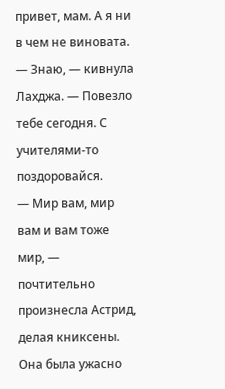привет, мам. А я ни в чем не виновата.
— Знаю, — кивнула Лахджа. — Повезло тебе сегодня. С учителями-то поздоровайся.
— Мир вам, мир вам и вам тоже мир, — почтительно произнесла Астрид, делая книксены.
Она была ужасно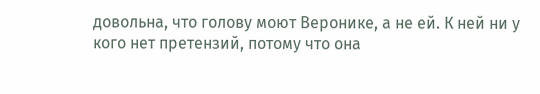довольна, что голову моют Веронике, а не ей. К ней ни у кого нет претензий, потому что она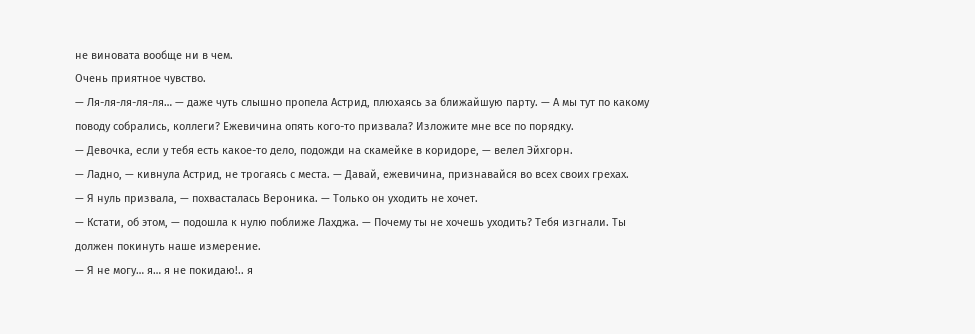не виновата вообще ни в чем.
Очень приятное чувство.
— Ля-ля-ля-ля-ля… — даже чуть слышно пропела Астрид, плюхаясь за ближайшую парту. — А мы тут по какому поводу собрались, коллеги? Ежевичина опять кого-то призвала? Изложите мне все по порядку.
— Девочка, если у тебя есть какое-то дело, подожди на скамейке в коридоре, — велел Эйхгорн.
— Ладно, — кивнула Астрид, не трогаясь с места. — Давай, ежевичина, признавайся во всех своих грехах.
— Я нуль призвала, — похвасталась Вероника. — Только он уходить не хочет.
— Кстати, об этом, — подошла к нулю поближе Лахджа. — Почему ты не хочешь уходить? Тебя изгнали. Ты должен покинуть наше измерение.
— Я не могу… я… я не покидаю!.. я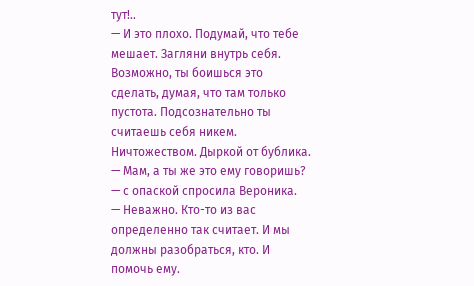тут!..
— И это плохо. Подумай, что тебе мешает. Загляни внутрь себя. Возможно, ты боишься это сделать, думая, что там только пустота. Подсознательно ты считаешь себя никем. Ничтожеством. Дыркой от бублика.
— Мам, а ты же это ему говоришь? — с опаской спросила Вероника.
— Неважно. Кто-то из вас определенно так считает. И мы должны разобраться, кто. И помочь ему.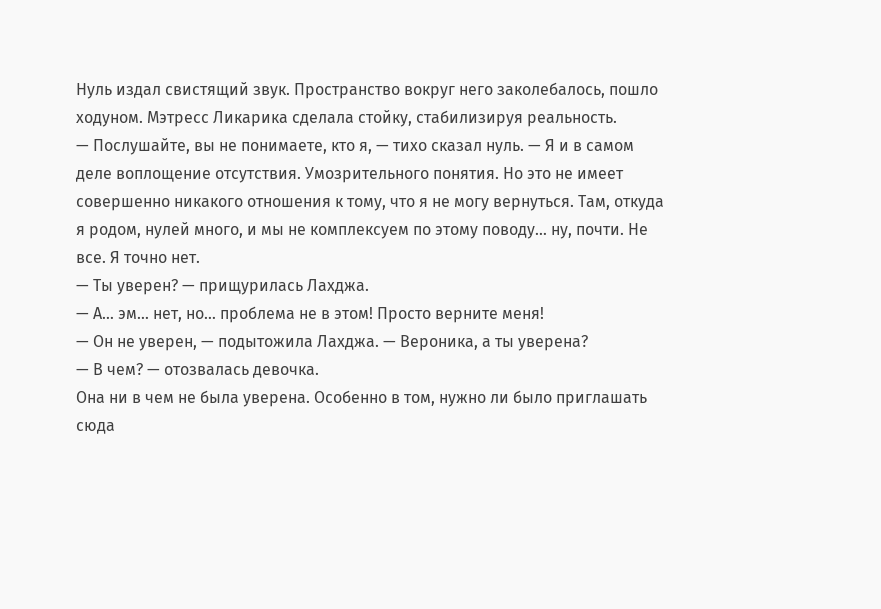Нуль издал свистящий звук. Пространство вокруг него заколебалось, пошло ходуном. Мэтресс Ликарика сделала стойку, стабилизируя реальность.
— Послушайте, вы не понимаете, кто я, — тихо сказал нуль. — Я и в самом деле воплощение отсутствия. Умозрительного понятия. Но это не имеет совершенно никакого отношения к тому, что я не могу вернуться. Там, откуда я родом, нулей много, и мы не комплексуем по этому поводу… ну, почти. Не все. Я точно нет.
— Ты уверен? — прищурилась Лахджа.
— А… эм… нет, но… проблема не в этом! Просто верните меня!
— Он не уверен, — подытожила Лахджа. — Вероника, а ты уверена?
— В чем? — отозвалась девочка.
Она ни в чем не была уверена. Особенно в том, нужно ли было приглашать сюда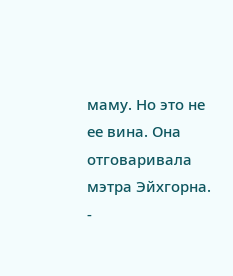маму. Но это не ее вина. Она отговаривала мэтра Эйхгорна.
-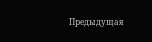Предыдущая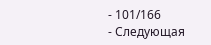- 101/166
- Следующая